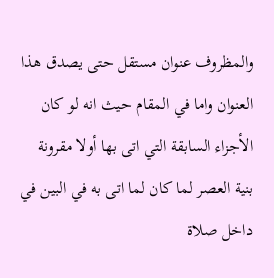والمظروف عنوان مستقل حتى يصدق هذا العنوان واما في المقام حيث انه لو كان الأجزاء السابقة التي اتى بها أولا مقرونة بنية العصر لما كان لما اتى به في البين في داخل صلاة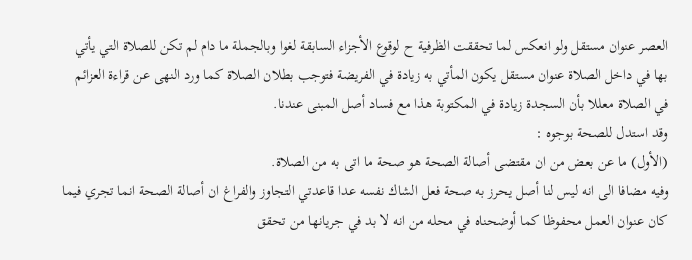العصر عنوان مستقل ولو انعكس لما تحققت الظرفية ح لوقوع الأجزاء السابقة لغوا وبالجملة ما دام لم تكن للصلاة التي يأتي بها في داخل الصلاة عنوان مستقل يكون المأتي به زيادة في الفريضة فتوجب بطلان الصلاة كما ورد النهى عن قراءة العزائم في الصلاة معللا بأن السجدة زيادة في المكتوبة هذا مع فساد أصل المبنى عندنا.
وقد استدل للصحة بوجوه :
(الأول) ما عن بعض من ان مقتضى أصالة الصحة هو صحة ما اتى به من الصلاة.
وفيه مضافا الى انه ليس لنا أصل يحرز به صحة فعل الشاك نفسه عدا قاعدتي التجاوز والفراغ ان أصالة الصحة انما تجري فيما كان عنوان العمل محفوظا كما أوضحناه في محله من انه لا بد في جريانها من تحقق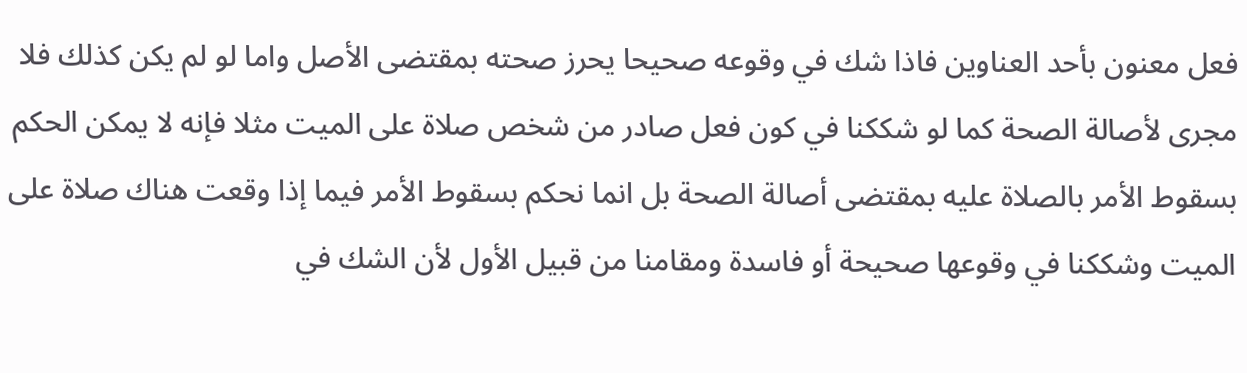فعل معنون بأحد العناوين فاذا شك في وقوعه صحيحا يحرز صحته بمقتضى الأصل واما لو لم يكن كذلك فلا مجرى لأصالة الصحة كما لو شككنا في كون فعل صادر من شخص صلاة على الميت مثلا فإنه لا يمكن الحكم بسقوط الأمر بالصلاة عليه بمقتضى أصالة الصحة بل انما نحكم بسقوط الأمر فيما إذا وقعت هناك صلاة على الميت وشككنا في وقوعها صحيحة أو فاسدة ومقامنا من قبيل الأول لأن الشك في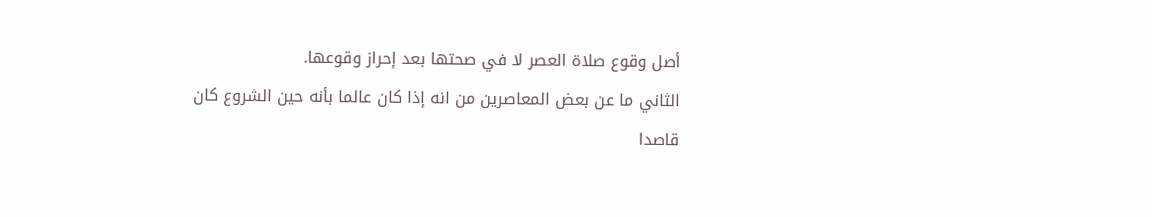أصل وقوع صلاة العصر لا في صحتها بعد إحراز وقوعها.
الثاني ما عن بعض المعاصرين من انه إذا كان عالما بأنه حين الشروع كان قاصدا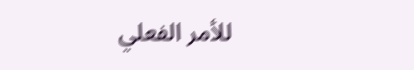للأمر الفعلي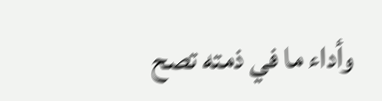وأداء ما في ذمته تصح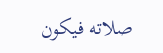صلاته فيكون